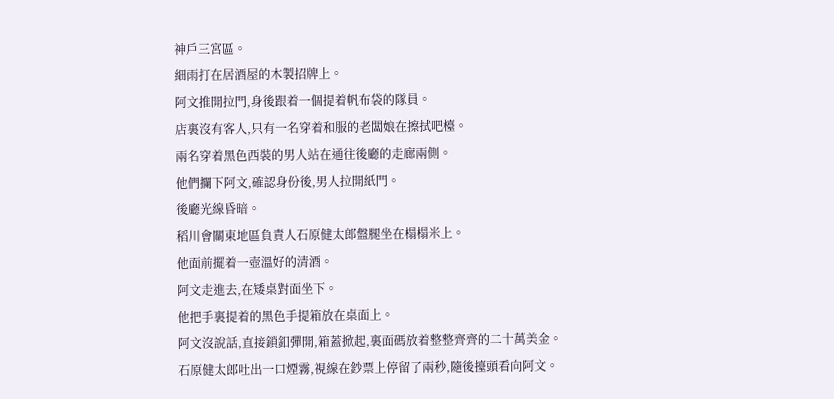神戶三宮區。
細雨打在居酒屋的木製招牌上。
阿文推開拉門,身後跟着一個提着帆布袋的隊員。
店裏沒有客人,只有一名穿着和服的老闆娘在擦拭吧檯。
兩名穿着黑色西裝的男人站在通往後廳的走廊兩側。
他們攔下阿文,確認身份後,男人拉開紙門。
後廳光線昏暗。
稻川會關東地區負責人石原健太郎盤腿坐在榻榻米上。
他面前擺着一壺溫好的清酒。
阿文走進去,在矮桌對面坐下。
他把手裏提着的黑色手提箱放在桌面上。
阿文沒說話,直接鎖釦彈開,箱蓋掀起,裏面碼放着整整齊齊的二十萬美金。
石原健太郎吐出一口煙霧,視線在鈔票上停留了兩秒,隨後擡頭看向阿文。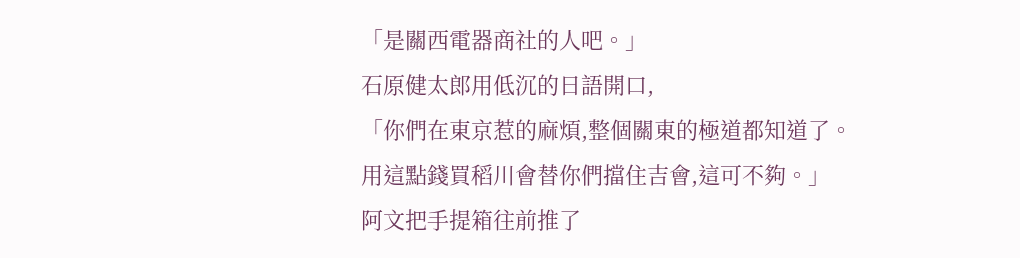「是關西電器商社的人吧。」
石原健太郎用低沉的日語開口,
「你們在東京惹的麻煩,整個關東的極道都知道了。
用這點錢買稻川會替你們擋住吉會,這可不夠。」
阿文把手提箱往前推了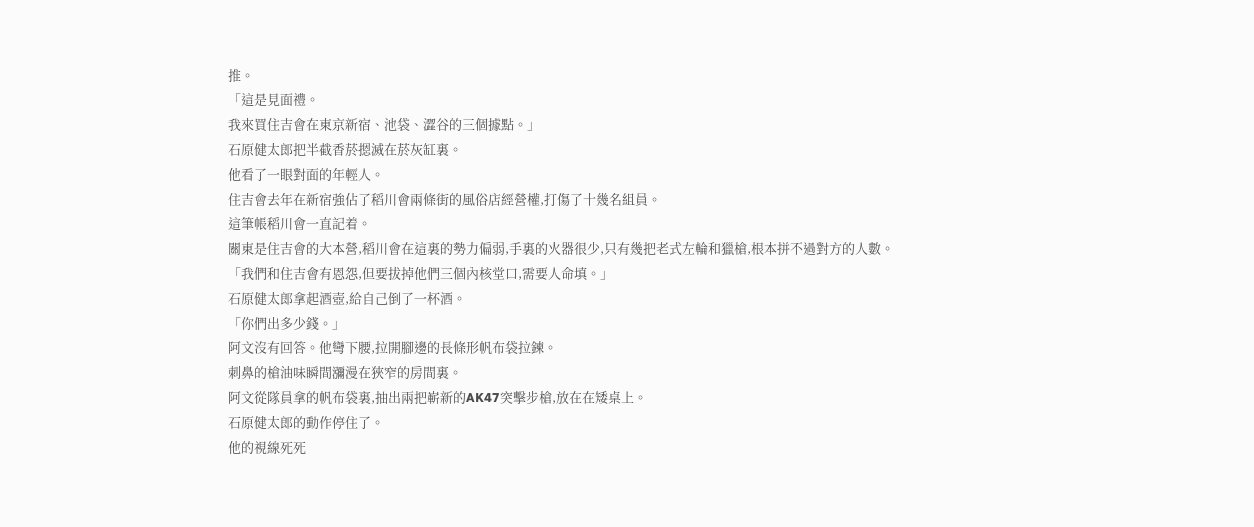推。
「這是見面禮。
我來買住吉會在東京新宿、池袋、澀谷的三個據點。」
石原健太郎把半截香菸摁滅在菸灰缸裏。
他看了一眼對面的年輕人。
住吉會去年在新宿強佔了稻川會兩條街的風俗店經營權,打傷了十幾名組員。
這筆帳稻川會一直記着。
關東是住吉會的大本營,稻川會在這裏的勢力偏弱,手裏的火器很少,只有幾把老式左輪和獵槍,根本拼不過對方的人數。
「我們和住吉會有恩怨,但要拔掉他們三個內核堂口,需要人命填。」
石原健太郎拿起酒壺,給自己倒了一杯酒。
「你們出多少錢。」
阿文沒有回答。他彎下腰,拉開腳邊的長條形帆布袋拉鍊。
刺鼻的槍油味瞬間瀰漫在狹窄的房間裏。
阿文從隊員拿的帆布袋裏,抽出兩把嶄新的AK47突擊步槍,放在在矮桌上。
石原健太郎的動作停住了。
他的視線死死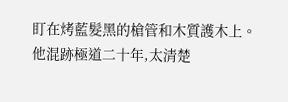盯在烤藍髮黑的槍管和木質護木上。
他混跡極道二十年,太清楚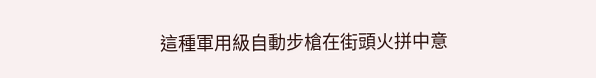這種軍用級自動步槍在街頭火拼中意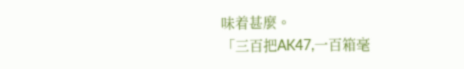味着甚麼。
「三百把AK47,一百箱毫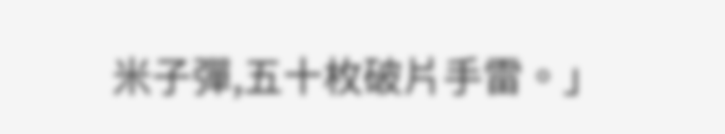米子彈,五十枚破片手雷。」